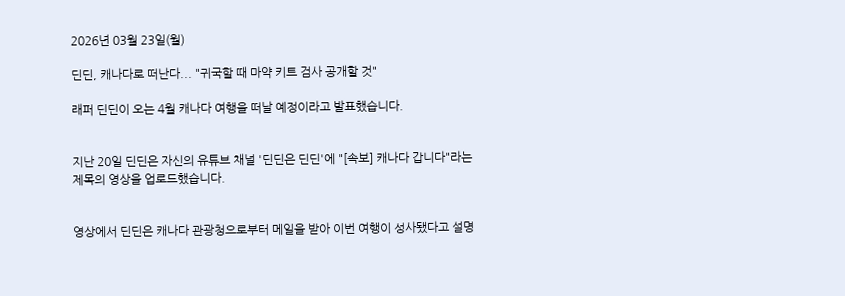2026년 03월 23일(월)

딘딘, 캐나다로 떠난다... "귀국할 때 마약 키트 검사 공개할 것"

래퍼 딘딘이 오는 4월 캐나다 여행을 떠날 예정이라고 발표했습니다.


지난 20일 딘딘은 자신의 유튜브 채널 '딘딘은 딘딘'에 "[속보] 캐나다 갑니다"라는 제목의 영상을 업로드했습니다.


영상에서 딘딘은 캐나다 관광청으로부터 메일을 받아 이번 여행이 성사됐다고 설명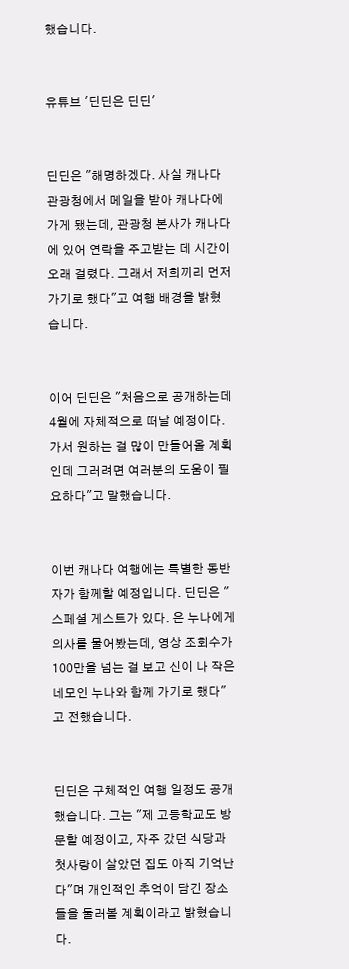했습니다.


유튜브 '딘딘은 딘딘'


딘딘은 "해명하겠다. 사실 캐나다 관광청에서 메일을 받아 캐나다에 가게 됐는데, 관광청 본사가 캐나다에 있어 연락을 주고받는 데 시간이 오래 걸렸다. 그래서 저희끼리 먼저 가기로 했다"고 여행 배경을 밝혔습니다.


이어 딘딘은 "처음으로 공개하는데 4월에 자체적으로 떠날 예정이다. 가서 원하는 걸 많이 만들어올 계획인데 그러려면 여러분의 도움이 필요하다"고 말했습니다.


이번 캐나다 여행에는 특별한 동반자가 함께할 예정입니다. 딘딘은 "스페셜 게스트가 있다. 은 누나에게 의사를 물어봤는데, 영상 조회수가 100만을 넘는 걸 보고 신이 나 작은 네모인 누나와 함께 가기로 했다"고 전했습니다.


딘딘은 구체적인 여행 일정도 공개했습니다. 그는 "제 고등학교도 방문할 예정이고, 자주 갔던 식당과 첫사랑이 살았던 집도 아직 기억난다"며 개인적인 추억이 담긴 장소들을 둘러볼 계획이라고 밝혔습니다.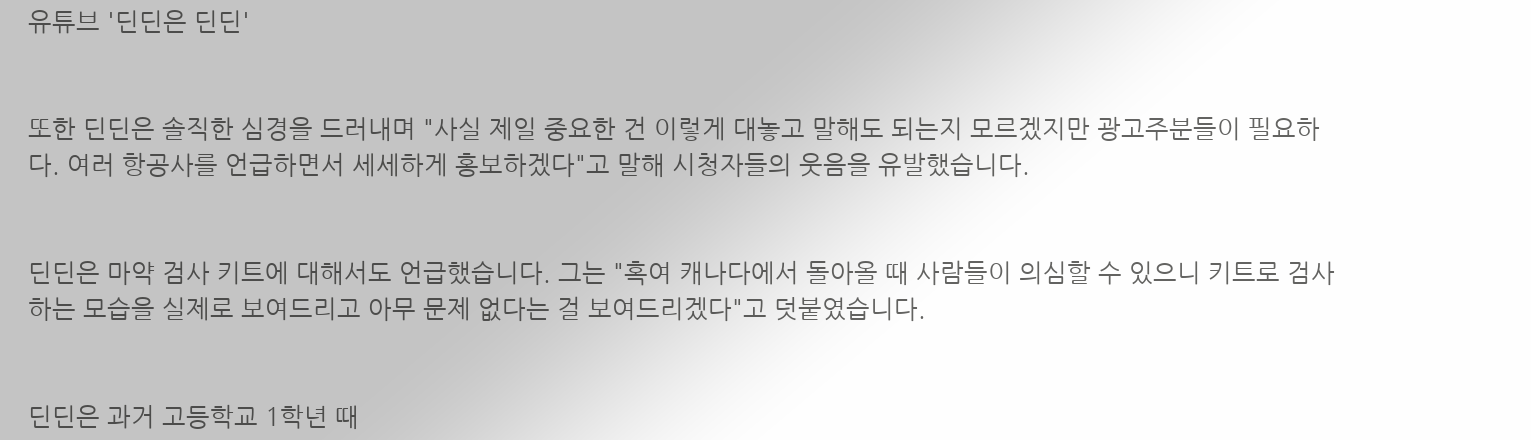유튜브 '딘딘은 딘딘'


또한 딘딘은 솔직한 심경을 드러내며 "사실 제일 중요한 건 이렇게 대놓고 말해도 되는지 모르겠지만 광고주분들이 필요하다. 여러 항공사를 언급하면서 세세하게 홍보하겠다"고 말해 시청자들의 웃음을 유발했습니다.


딘딘은 마약 검사 키트에 대해서도 언급했습니다. 그는 "혹여 캐나다에서 돌아올 때 사람들이 의심할 수 있으니 키트로 검사하는 모습을 실제로 보여드리고 아무 문제 없다는 걸 보여드리겠다"고 덧붙였습니다.


딘딘은 과거 고등학교 1학년 때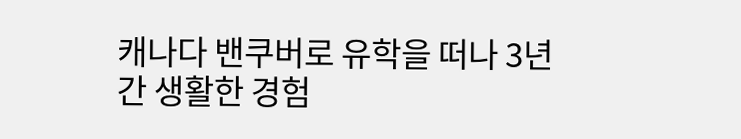캐나다 밴쿠버로 유학을 떠나 3년간 생활한 경험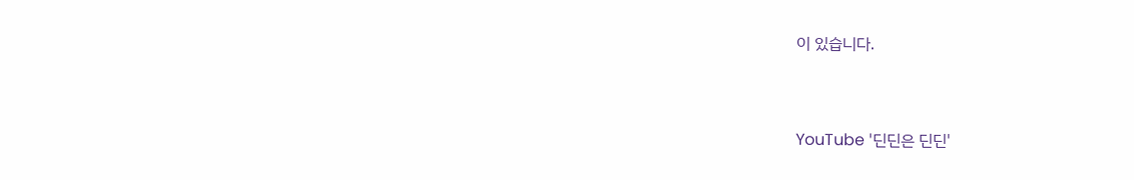이 있습니다.


YouTube '딘딘은 딘딘'